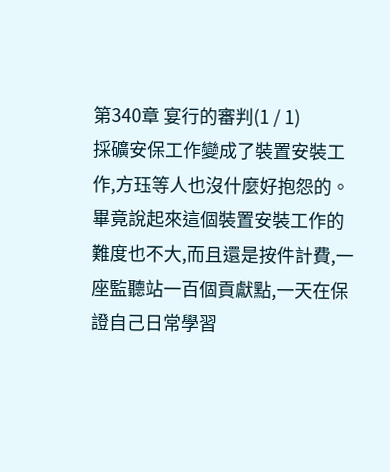第340章 宴行的審判(1 / 1)
採礦安保工作變成了裝置安裝工作,方珏等人也沒什麼好抱怨的。
畢竟說起來這個裝置安裝工作的難度也不大,而且還是按件計費,一座監聽站一百個貢獻點,一天在保證自己日常學習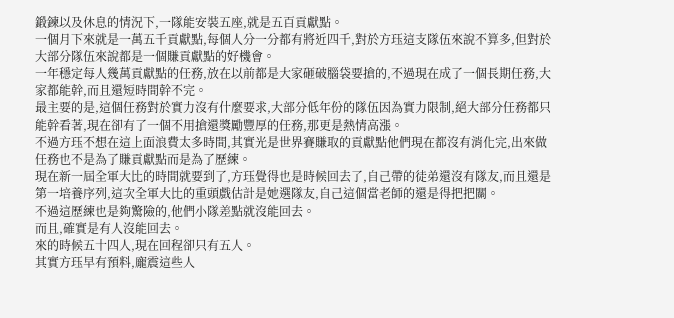鍛鍊以及休息的情況下,一隊能安裝五座,就是五百貢獻點。
一個月下來就是一萬五千貢獻點,每個人分一分都有將近四千,對於方珏這支隊伍來說不算多,但對於大部分隊伍來說都是一個賺貢獻點的好機會。
一年穩定每人幾萬貢獻點的任務,放在以前都是大家砸破腦袋要搶的,不過現在成了一個長期任務,大家都能幹,而且還短時間幹不完。
最主要的是,這個任務對於實力沒有什麼要求,大部分低年份的隊伍因為實力限制,絕大部分任務都只能幹看著,現在卻有了一個不用搶還獎勵豐厚的任務,那更是熱情高漲。
不過方珏不想在這上面浪費太多時間,其實光是世界賽賺取的貢獻點他們現在都沒有消化完,出來做任務也不是為了賺貢獻點而是為了歷練。
現在新一屆全軍大比的時間就要到了,方珏覺得也是時候回去了,自己帶的徒弟還沒有隊友,而且還是第一培養序列,這次全軍大比的重頭戲估計是她選隊友,自己這個當老師的還是得把把關。
不過這歷練也是夠驚險的,他們小隊差點就沒能回去。
而且,確實是有人沒能回去。
來的時候五十四人,現在回程卻只有五人。
其實方珏早有預料,龐震這些人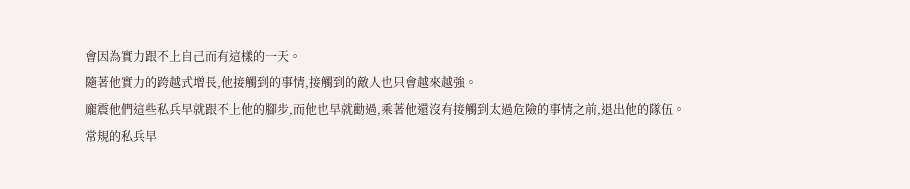會因為實力跟不上自己而有這樣的一天。
隨著他實力的跨越式增長,他接觸到的事情,接觸到的敵人也只會越來越強。
龐震他們這些私兵早就跟不上他的腳步,而他也早就勸過,乘著他還沒有接觸到太過危險的事情之前,退出他的隊伍。
常規的私兵早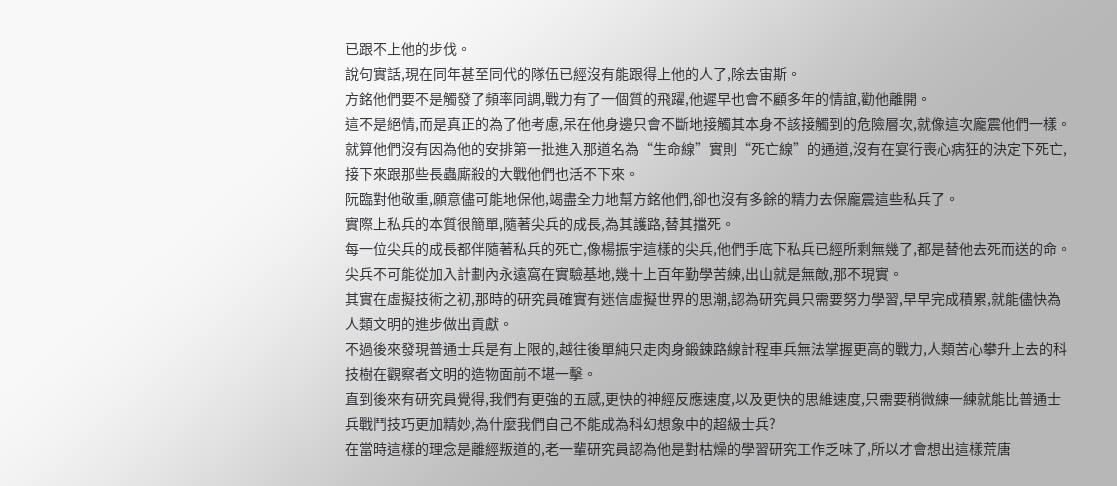已跟不上他的步伐。
說句實話,現在同年甚至同代的隊伍已經沒有能跟得上他的人了,除去宙斯。
方銘他們要不是觸發了頻率同調,戰力有了一個質的飛躍,他遲早也會不顧多年的情誼,勸他離開。
這不是絕情,而是真正的為了他考慮,呆在他身邊只會不斷地接觸其本身不該接觸到的危險層次,就像這次龐震他們一樣。
就算他們沒有因為他的安排第一批進入那道名為“生命線”實則“死亡線”的通道,沒有在宴行喪心病狂的決定下死亡,接下來跟那些長蟲廝殺的大戰他們也活不下來。
阮臨對他敬重,願意儘可能地保他,竭盡全力地幫方銘他們,卻也沒有多餘的精力去保龐震這些私兵了。
實際上私兵的本質很簡單,隨著尖兵的成長,為其護路,替其擋死。
每一位尖兵的成長都伴隨著私兵的死亡,像楊振宇這樣的尖兵,他們手底下私兵已經所剩無幾了,都是替他去死而送的命。
尖兵不可能從加入計劃內永遠窩在實驗基地,幾十上百年勤學苦練,出山就是無敵,那不現實。
其實在虛擬技術之初,那時的研究員確實有迷信虛擬世界的思潮,認為研究員只需要努力學習,早早完成積累,就能儘快為人類文明的進步做出貢獻。
不過後來發現普通士兵是有上限的,越往後單純只走肉身鍛鍊路線計程車兵無法掌握更高的戰力,人類苦心攀升上去的科技樹在觀察者文明的造物面前不堪一擊。
直到後來有研究員覺得,我們有更強的五感,更快的神經反應速度,以及更快的思維速度,只需要稍微練一練就能比普通士兵戰鬥技巧更加精妙,為什麼我們自己不能成為科幻想象中的超級士兵?
在當時這樣的理念是離經叛道的,老一輩研究員認為他是對枯燥的學習研究工作乏味了,所以才會想出這樣荒唐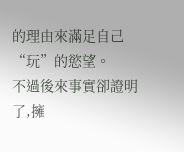的理由來滿足自己“玩”的慾望。
不過後來事實卻證明了,擁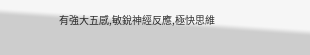有強大五感,敏銳神經反應,極快思維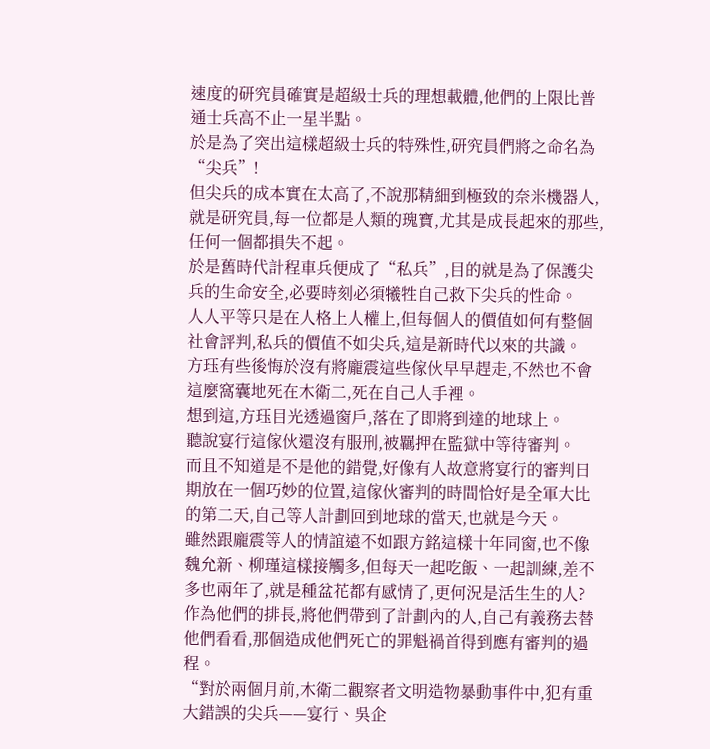速度的研究員確實是超級士兵的理想載體,他們的上限比普通士兵高不止一星半點。
於是為了突出這樣超級士兵的特殊性,研究員們將之命名為“尖兵”!
但尖兵的成本實在太高了,不說那精細到極致的奈米機器人,就是研究員,每一位都是人類的瑰寶,尤其是成長起來的那些,任何一個都損失不起。
於是舊時代計程車兵便成了“私兵”,目的就是為了保護尖兵的生命安全,必要時刻必須犧牲自己救下尖兵的性命。
人人平等只是在人格上人權上,但每個人的價值如何有整個社會評判,私兵的價值不如尖兵,這是新時代以來的共識。
方珏有些後悔於沒有將龐震這些傢伙早早趕走,不然也不會這麼窩囊地死在木衛二,死在自己人手裡。
想到這,方珏目光透過窗戶,落在了即將到達的地球上。
聽說宴行這傢伙還沒有服刑,被羈押在監獄中等待審判。
而且不知道是不是他的錯覺,好像有人故意將宴行的審判日期放在一個巧妙的位置,這傢伙審判的時間恰好是全軍大比的第二天,自己等人計劃回到地球的當天,也就是今天。
雖然跟龐震等人的情誼遠不如跟方銘這樣十年同窗,也不像魏允新、柳瑾這樣接觸多,但每天一起吃飯、一起訓練,差不多也兩年了,就是種盆花都有感情了,更何況是活生生的人?
作為他們的排長,將他們帶到了計劃內的人,自己有義務去替他們看看,那個造成他們死亡的罪魁禍首得到應有審判的過程。
“對於兩個月前,木衛二觀察者文明造物暴動事件中,犯有重大錯誤的尖兵——宴行、吳企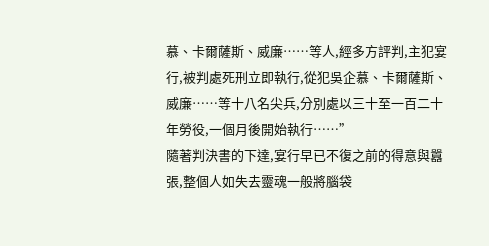慕、卡爾薩斯、威廉……等人,經多方評判,主犯宴行,被判處死刑立即執行,從犯吳企慕、卡爾薩斯、威廉……等十八名尖兵,分別處以三十至一百二十年勞役,一個月後開始執行……”
隨著判決書的下達,宴行早已不復之前的得意與囂張,整個人如失去靈魂一般將腦袋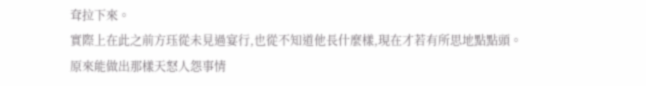耷拉下來。
實際上在此之前方珏從未見過宴行,也從不知道他長什麼樣,現在才若有所思地點點頭。
原來能做出那樣天怒人怨事情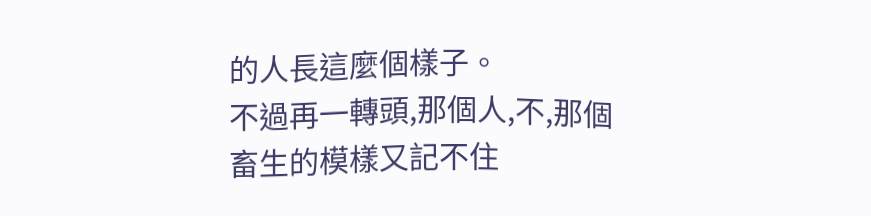的人長這麼個樣子。
不過再一轉頭,那個人,不,那個畜生的模樣又記不住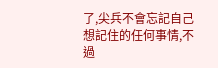了,尖兵不會忘記自己想記住的任何事情,不過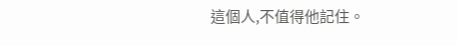這個人,不值得他記住。